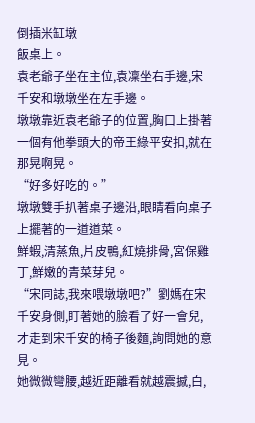倒插米缸墩
飯桌上。
袁老爺子坐在主位,袁凜坐右手邊,宋千安和墩墩坐在左手邊。
墩墩靠近袁老爺子的位置,胸口上掛著一個有他拳頭大的帝王綠平安扣,就在那晃啊晃。
“好多好吃的。”
墩墩雙手扒著桌子邊沿,眼睛看向桌子上擺著的一道道菜。
鮮蝦,清蒸魚,片皮鴨,紅燒排骨,宮保雞丁,鮮嫩的青菜芽兒。
“宋同誌,我來喂墩墩吧?”劉媽在宋千安身側,盯著她的臉看了好一會兒,才走到宋千安的椅子後麵,詢問她的意見。
她微微彎腰,越近距離看就越震撼,白,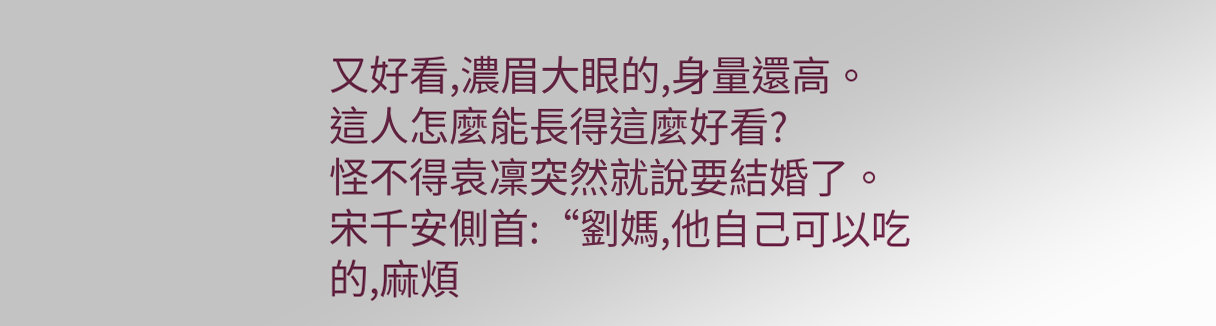又好看,濃眉大眼的,身量還高。
這人怎麼能長得這麼好看?
怪不得袁凜突然就說要結婚了。
宋千安側首:“劉媽,他自己可以吃的,麻煩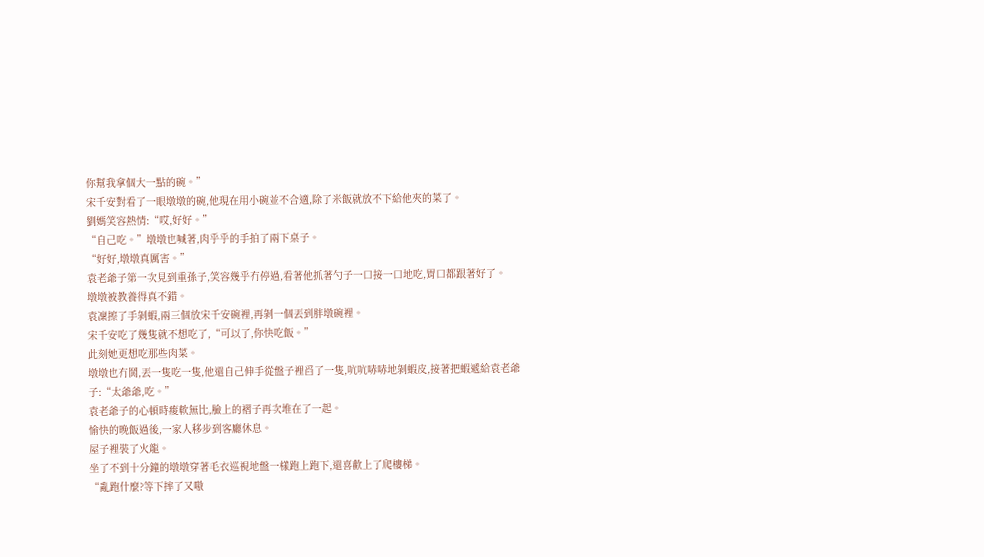你幫我拿個大一點的碗。”
宋千安對看了一眼墩墩的碗,他現在用小碗並不合適,除了米飯就放不下給他夾的菜了。
劉媽笑容熱情:“哎,好好。”
“自己吃。”墩墩也喊著,肉乎乎的手拍了兩下桌子。
“好好,墩墩真厲害。”
袁老爺子第一次見到重孫子,笑容幾乎冇停過,看著他抓著勺子一口接一口地吃,胃口都跟著好了。
墩墩被教養得真不錯。
袁凜擦了手剝蝦,兩三個放宋千安碗裡,再剝一個丟到胖墩碗裡。
宋千安吃了幾隻就不想吃了,“可以了,你快吃飯。”
此刻她更想吃那些肉菜。
墩墩也冇鬨,丟一隻吃一隻,他還自己伸手從盤子裡舀了一隻,吭吭哧哧地剝蝦皮,接著把蝦遞給袁老爺子:“太爺爺,吃。”
袁老爺子的心頓時痠軟無比,臉上的褶子再次堆在了一起。
愉快的晚飯過後,一家人移步到客廳休息。
屋子裡裝了火龍。
坐了不到十分鐘的墩墩穿著毛衣巡視地盤一樣跑上跑下,還喜歡上了爬樓梯。
“亂跑什麼?等下摔了又嗷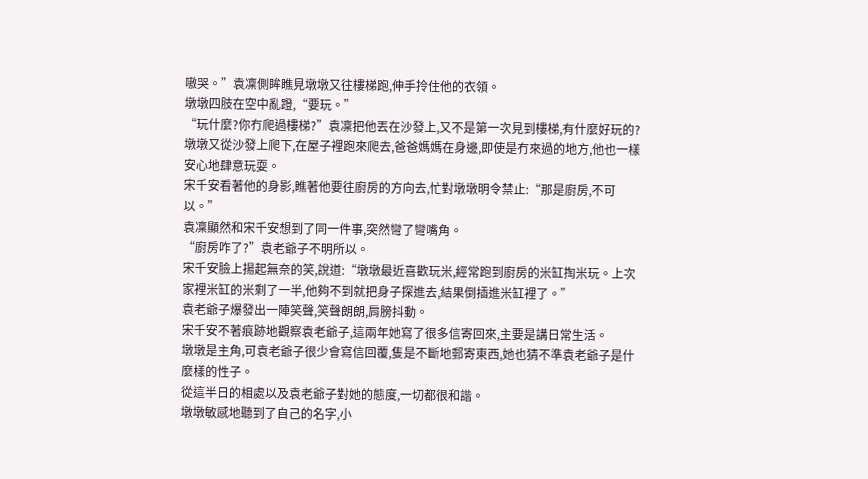嗷哭。”袁凜側眸瞧見墩墩又往樓梯跑,伸手拎住他的衣領。
墩墩四肢在空中亂蹬,“要玩。”
“玩什麼?你冇爬過樓梯?”袁凜把他丟在沙發上,又不是第一次見到樓梯,有什麼好玩的?
墩墩又從沙發上爬下,在屋子裡跑來爬去,爸爸媽媽在身邊,即使是冇來過的地方,他也一樣安心地肆意玩耍。
宋千安看著他的身影,瞧著他要往廚房的方向去,忙對墩墩明令禁止:“那是廚房,不可以。”
袁凜顯然和宋千安想到了同一件事,突然彎了彎嘴角。
“廚房咋了?”袁老爺子不明所以。
宋千安臉上揚起無奈的笑,說道:“墩墩最近喜歡玩米,經常跑到廚房的米缸掏米玩。上次家裡米缸的米剩了一半,他夠不到就把身子探進去,結果倒插進米缸裡了。”
袁老爺子爆發出一陣笑聲,笑聲朗朗,肩膀抖動。
宋千安不著痕跡地觀察袁老爺子,這兩年她寫了很多信寄回來,主要是講日常生活。
墩墩是主角,可袁老爺子很少會寫信回覆,隻是不斷地郵寄東西,她也猜不準袁老爺子是什麼樣的性子。
從這半日的相處以及袁老爺子對她的態度,一切都很和諧。
墩墩敏感地聽到了自己的名字,小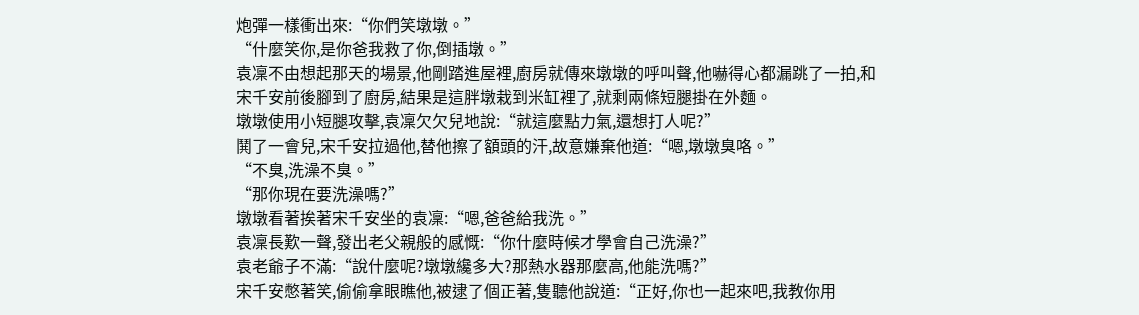炮彈一樣衝出來:“你們笑墩墩。”
“什麼笑你,是你爸我救了你,倒插墩。”
袁凜不由想起那天的場景,他剛踏進屋裡,廚房就傳來墩墩的呼叫聲,他嚇得心都漏跳了一拍,和宋千安前後腳到了廚房,結果是這胖墩栽到米缸裡了,就剩兩條短腿掛在外麵。
墩墩使用小短腿攻擊,袁凜欠欠兒地說:“就這麼點力氣,還想打人呢?”
鬨了一會兒,宋千安拉過他,替他擦了額頭的汗,故意嫌棄他道:“嗯,墩墩臭咯。”
“不臭,洗澡不臭。”
“那你現在要洗澡嗎?”
墩墩看著挨著宋千安坐的袁凜:“嗯,爸爸給我洗。”
袁凜長歎一聲,發出老父親般的感慨:“你什麼時候才學會自己洗澡?”
袁老爺子不滿:“說什麼呢?墩墩纔多大?那熱水器那麼高,他能洗嗎?”
宋千安憋著笑,偷偷拿眼瞧他,被逮了個正著,隻聽他說道:“正好,你也一起來吧,我教你用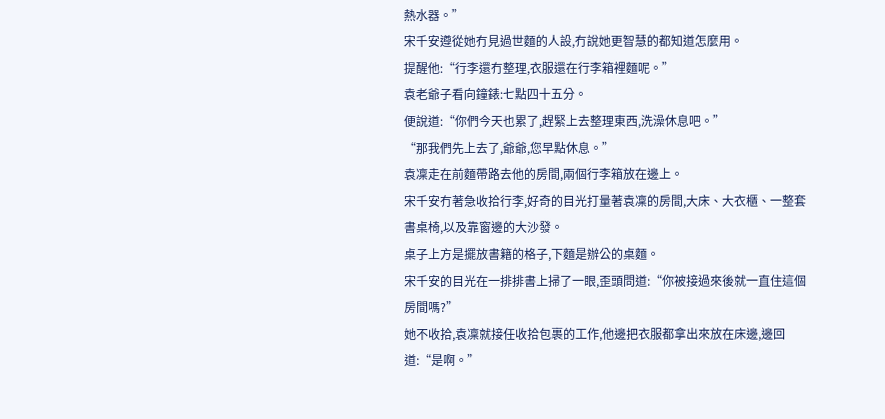熱水器。”
宋千安遵從她冇見過世麵的人設,冇說她更智慧的都知道怎麼用。
提醒他:“行李還冇整理,衣服還在行李箱裡麵呢。”
袁老爺子看向鐘錶:七點四十五分。
便說道:“你們今天也累了,趕緊上去整理東西,洗澡休息吧。”
“那我們先上去了,爺爺,您早點休息。”
袁凜走在前麵帶路去他的房間,兩個行李箱放在邊上。
宋千安冇著急收拾行李,好奇的目光打量著袁凜的房間,大床、大衣櫃、一整套書桌椅,以及靠窗邊的大沙發。
桌子上方是擺放書籍的格子,下麵是辦公的桌麵。
宋千安的目光在一排排書上掃了一眼,歪頭問道:“你被接過來後就一直住這個房間嗎?”
她不收拾,袁凜就接任收拾包裹的工作,他邊把衣服都拿出來放在床邊,邊回道:“是啊。”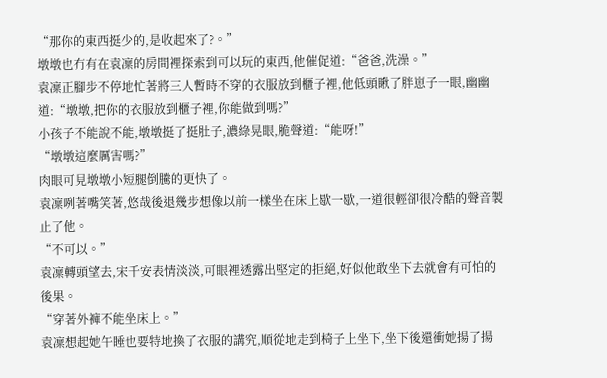“那你的東西挺少的,是收起來了?。”
墩墩也冇有在袁凜的房間裡探索到可以玩的東西,他催促道:“爸爸,洗澡。”
袁凜正腳步不停地忙著將三人暫時不穿的衣服放到櫃子裡,他低頭瞅了胖崽子一眼,幽幽道:“墩墩,把你的衣服放到櫃子裡,你能做到嗎?”
小孩子不能說不能,墩墩挺了挺肚子,濃綠晃眼,脆聲道:“能呀!”
“墩墩這麼厲害嗎?”
肉眼可見墩墩小短腿倒騰的更快了。
袁凜咧著嘴笑著,悠哉後退幾步想像以前一樣坐在床上歇一歇,一道很輕卻很冷酷的聲音製止了他。
“不可以。”
袁凜轉頭望去,宋千安表情淡淡,可眼裡透露出堅定的拒絕,好似他敢坐下去就會有可怕的後果。
“穿著外褲不能坐床上。”
袁凜想起她午睡也要特地換了衣服的講究,順從地走到椅子上坐下,坐下後還衝她揚了揚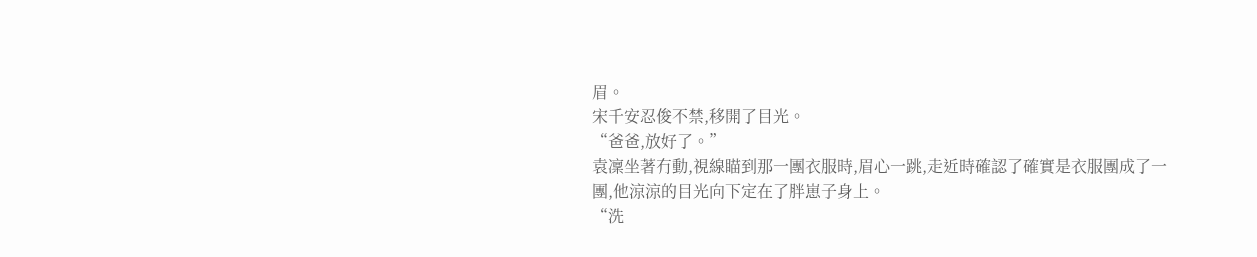眉。
宋千安忍俊不禁,移開了目光。
“爸爸,放好了。”
袁凜坐著冇動,視線瞄到那一團衣服時,眉心一跳,走近時確認了確實是衣服團成了一團,他涼涼的目光向下定在了胖崽子身上。
“洗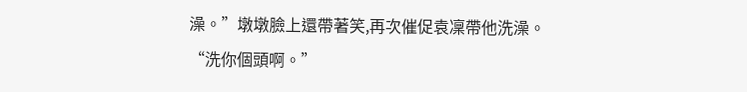澡。”墩墩臉上還帶著笑,再次催促袁凜帶他洗澡。
“洗你個頭啊。”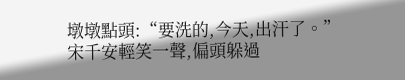墩墩點頭:“要洗的,今天,出汗了。”
宋千安輕笑一聲,偏頭躲過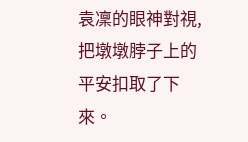袁凜的眼神對視,把墩墩脖子上的平安扣取了下來。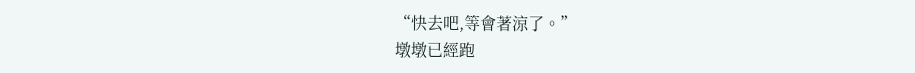“快去吧,等會著涼了。”
墩墩已經跑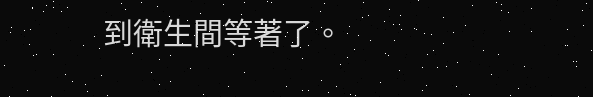到衛生間等著了。